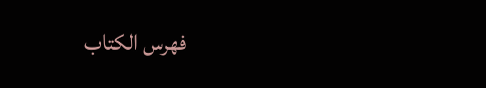فهرس الكتاب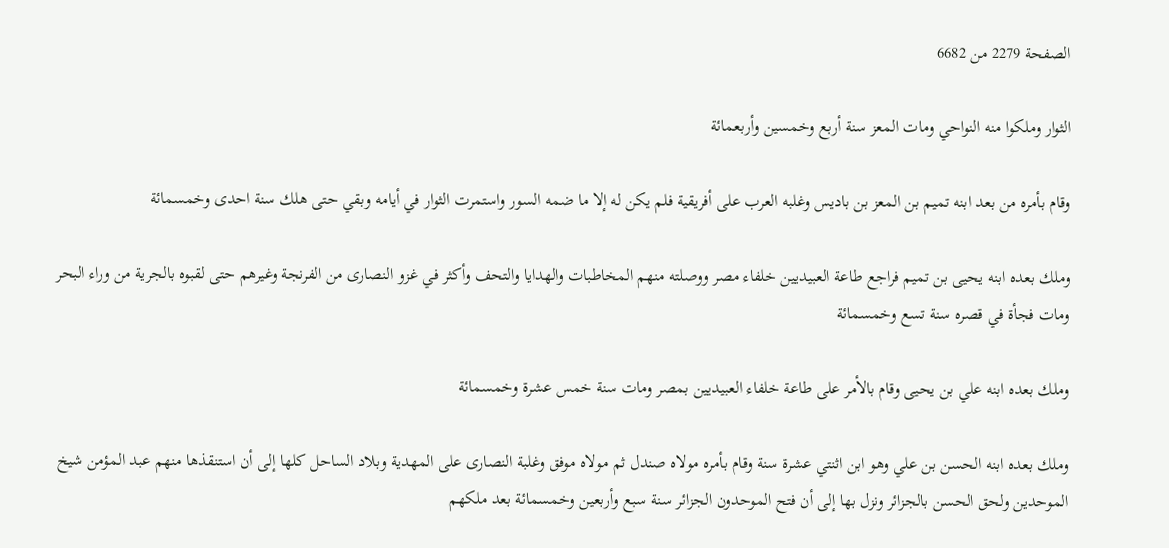الصفحة 2279 من 6682

الثوار وملكوا منه النواحي ومات المعز سنة أربع وخمسين وأربعمائة

وقام بأمره من بعد ابنه تميم بن المعز بن باديس وغلبه العرب على أفريقية فلم يكن له إلا ما ضمه السور واستمرت الثوار في أيامه وبقي حتى هلك سنة احدى وخمسمائة

وملك بعده ابنه يحيى بن تميم فراجع طاعة العبيديين خلفاء مصر ووصلته منهم المخاطبات والهدايا والتحف وأكثر في غزو النصارى من الفرنجة وغيرهم حتى لقبوه بالجرية من وراء البحر ومات فجأة في قصره سنة تسع وخمسمائة

وملك بعده ابنه علي بن يحيى وقام بالأمر على طاعة خلفاء العبيديين بمصر ومات سنة خمس عشرة وخمسمائة

وملك بعده ابنه الحسن بن علي وهو ابن اثنتي عشرة سنة وقام بأمره مولاه صندل ثم مولاه موفق وغلبة النصارى على المهدية وبلاد الساحل كلها إلى أن استنقذها منهم عبد المؤمن شيخ الموحدين ولحق الحسن بالجزائر ونزل بها إلى أن فتح الموحدون الجزائر سنة سبع وأربعين وخمسمائة بعد ملكهم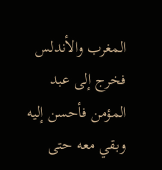المغرب والأندلس فخرج إلى عبد المؤمن فأحسن إليه وبقي معه حتى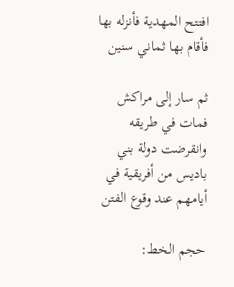افتتح المهدية فأنزله بها فأقام بها ثماني سنين

ثم سار إلى مراكش فمات في طريقه وانقرضت دولة بني باديس من أفريقية في أيامهم عند وقوع الفتن

حجم الخط: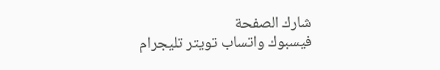شارك الصفحة
فيسبوك واتساب تويتر تليجرام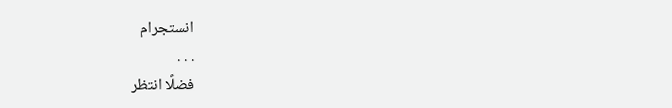انستجرام
. . .
فضلًا انتظر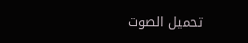تحميل الصوت